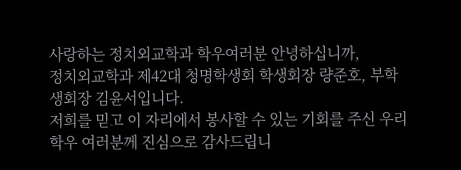사랑하는 정치외교학과 학우여러분 안녕하십니까,
정치외교학과 제42대 청명학생회 학생회장 량준호, 부학생회장 김윤서입니다.
저희를 믿고 이 자리에서 봉사할 수 있는 기회를 주신 우리 학우 여러분께 진심으로 감사드립니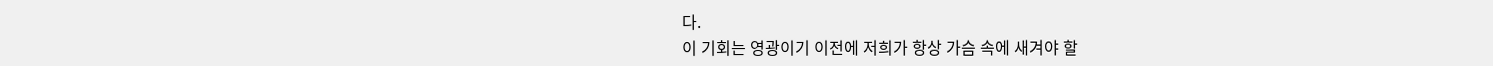다.
이 기회는 영광이기 이전에 저희가 항상 가슴 속에 새겨야 할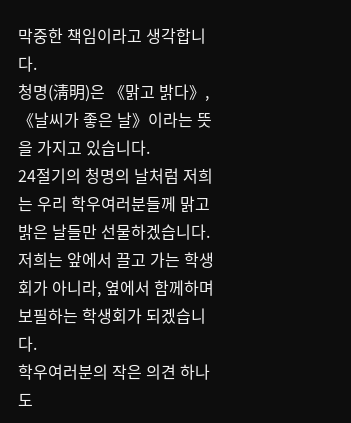막중한 책임이라고 생각합니다.
청명(淸明)은 《맑고 밝다》, 《날씨가 좋은 날》이라는 뜻을 가지고 있습니다.
24절기의 청명의 날처럼 저희는 우리 학우여러분들께 맑고 밝은 날들만 선물하겠습니다.
저희는 앞에서 끌고 가는 학생회가 아니라, 옆에서 함께하며 보필하는 학생회가 되겠습니다.
학우여러분의 작은 의견 하나도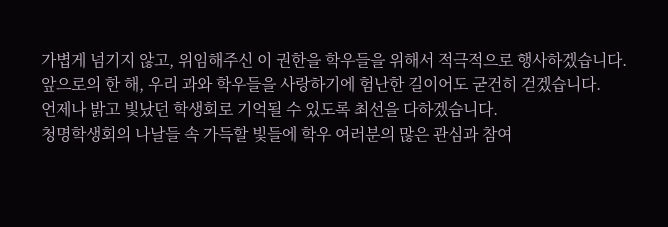가볍게 넘기지 않고, 위임해주신 이 권한을 학우들을 위해서 적극적으로 행사하겠습니다.
앞으로의 한 해, 우리 과와 학우들을 사랑하기에 험난한 길이어도 굳건히 걷겠습니다.
언제나 밝고 빛났던 학생회로 기억될 수 있도록 최선을 다하겠습니다.
청명학생회의 나날들 속 가득할 빛들에 학우 여러분의 많은 관심과 참여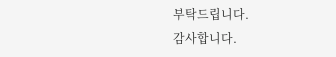부탁드립니다.
감사합니다.